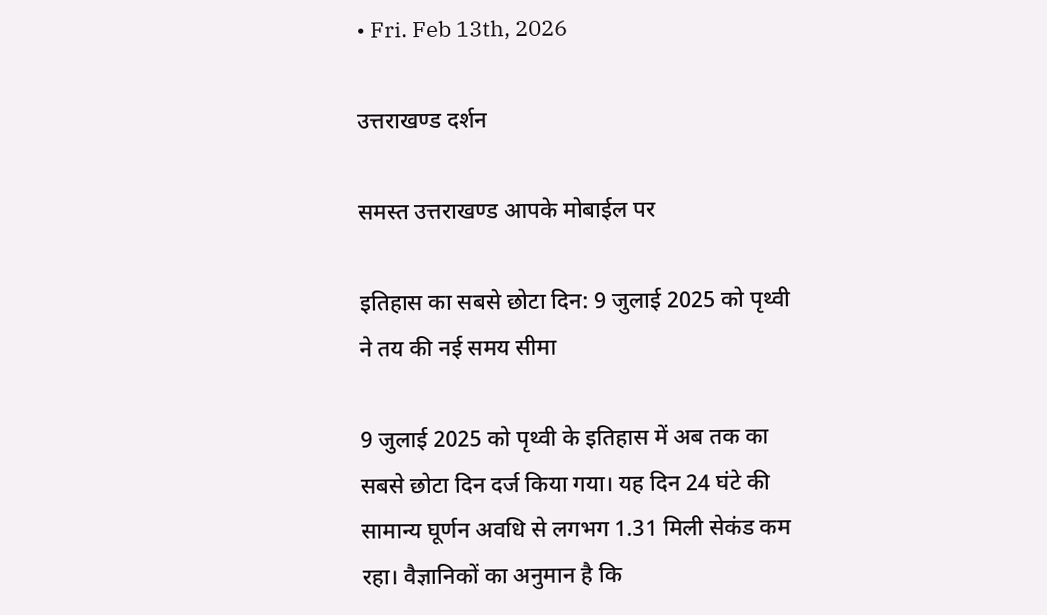• Fri. Feb 13th, 2026

उत्तराखण्ड दर्शन

समस्त उत्तराखण्ड आपके मोबाईल पर

इतिहास का सबसे छोटा दिन: 9 जुलाई 2025 को पृथ्वी ने तय की नई समय सीमा

9 जुलाई 2025 को पृथ्वी के इतिहास में अब तक का सबसे छोटा दिन दर्ज किया गया। यह दिन 24 घंटे की सामान्य घूर्णन अवधि से लगभग 1.31 मिली सेकंड कम रहा। वैज्ञानिकों का अनुमान है कि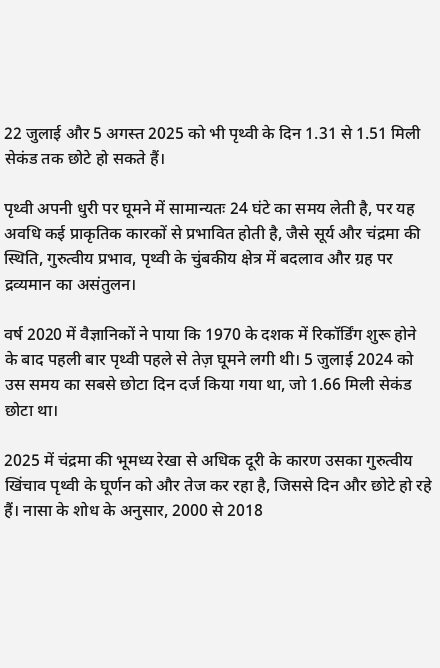22 जुलाई और 5 अगस्त 2025 को भी पृथ्वी के दिन 1.31 से 1.51 मिली सेकंड तक छोटे हो सकते हैं।

पृथ्वी अपनी धुरी पर घूमने में सामान्यतः 24 घंटे का समय लेती है, पर यह अवधि कई प्राकृतिक कारकों से प्रभावित होती है, जैसे सूर्य और चंद्रमा की स्थिति, गुरुत्वीय प्रभाव, पृथ्वी के चुंबकीय क्षेत्र में बदलाव और ग्रह पर द्रव्यमान का असंतुलन।

वर्ष 2020 में वैज्ञानिकों ने पाया कि 1970 के दशक में रिकॉर्डिंग शुरू होने के बाद पहली बार पृथ्वी पहले से तेज़ घूमने लगी थी। 5 जुलाई 2024 को उस समय का सबसे छोटा दिन दर्ज किया गया था, जो 1.66 मिली सेकंड छोटा था।

2025 में चंद्रमा की भूमध्य रेखा से अधिक दूरी के कारण उसका गुरुत्वीय खिंचाव पृथ्वी के घूर्णन को और तेज कर रहा है, जिससे दिन और छोटे हो रहे हैं। नासा के शोध के अनुसार, 2000 से 2018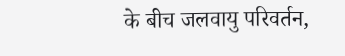के बीच जलवायु परिवर्तन,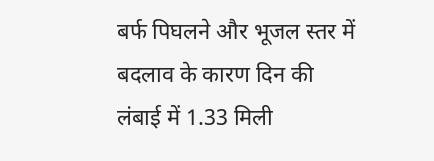बर्फ पिघलने और भूजल स्तर में बदलाव के कारण दिन की लंबाई में 1.33 मिली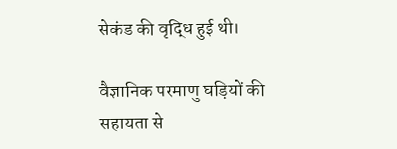सेकंड की वृद्धि हुई थी।

वैज्ञानिक परमाणु घड़ियों की सहायता से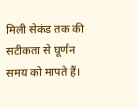मिली सेकंड तक की सटीकता से घूर्णन समय को मापते हैं।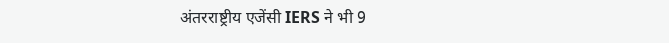अंतरराष्ट्रीय एजेंसी IERS ने भी 9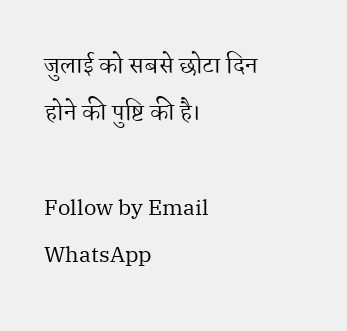जुलाई को सबसे छोटा दिन होने की पुष्टि की है।

Follow by Email
WhatsApp